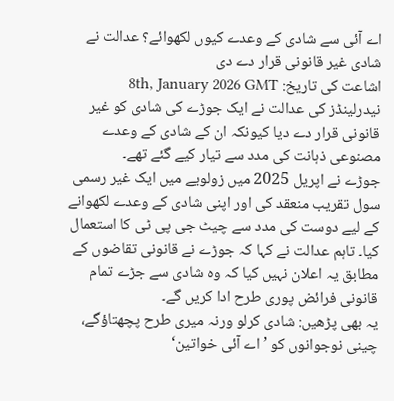اے آئی سے شادی کے وعدے کیوں لکھوائے؟ عدالت نے شادی غیر قانونی قرار دے دی
اشاعت کی تاریخ: 8th, January 2026 GMT
نیدرلینڈز کی عدالت نے ایک جوڑے کی شادی کو غیر قانونی قرار دے دیا کیونکہ ان کے شادی کے وعدے مصنوعی ذہانت کی مدد سے تیار کیے گئے تھے۔
جوڑے نے اپریل 2025 میں زولویے میں ایک غیر رسمی سول تقریب منعقد کی اور اپنی شادی کے وعدے لکھوانے کے لیے دوست کی مدد سے چیٹ جی پی ٹی کا استعمال کیا۔ تاہم عدالت نے کہا کہ جوڑے نے قانونی تقاضوں کے مطابق یہ اعلان نہیں کیا کہ وہ شادی سے جڑے تمام قانونی فرائض پوری طرح ادا کریں گے۔
یہ بھی پڑھیں: شادی کرلو ورنہ میری طرح پچھتاؤگے، چینی نوجوانوں کو ’اے آئی خواتین‘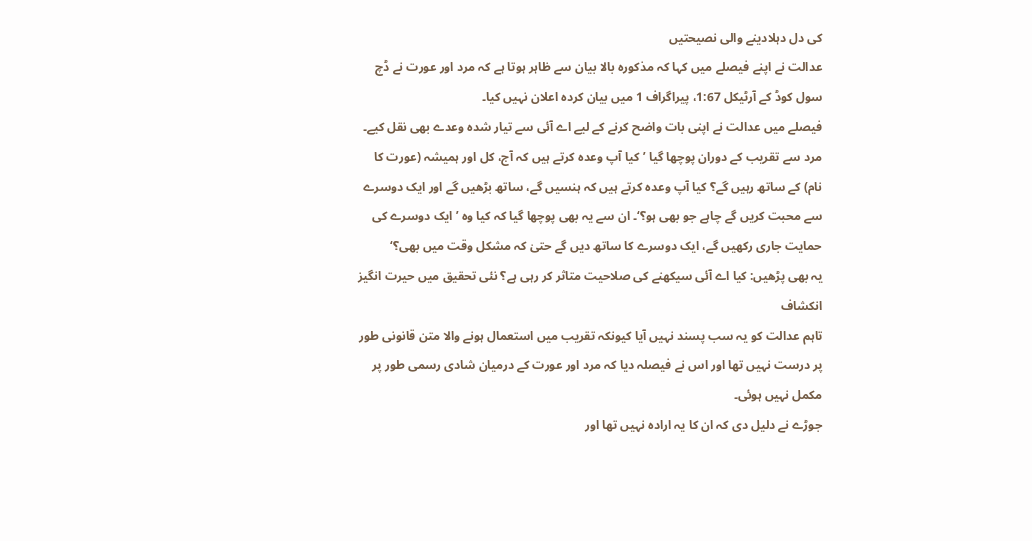کی دل دہلادینے والی نصیحتیں
عدالت نے اپنے فیصلے میں کہا کہ مذکورہ بالا بیان سے ظاہر ہوتا ہے کہ مرد اور عورت نے ڈچ سول کوڈ کے آرٹیکل 1:67، پیراگراف 1 میں بیان کردہ اعلان نہیں کیا۔
فیصلے میں عدالت نے اپنی بات واضح کرنے کے لیے اے آئی سے تیار شدہ وعدے بھی نقل کیے۔ مرد سے تقریب کے دوران پوچھا گیا ’کیا آپ وعدہ کرتے ہیں کہ آج، کل اور ہمیشہ (عورت کا نام) کے ساتھ رہیں گے؟ کیا آپ وعدہ کرتے ہیں کہ ہنسیں گے، ساتھ بڑھیں گے اور ایک دوسرے سے محبت کریں گے چاہے جو بھی ہو؟‘۔ ان سے یہ بھی پوچھا گیا کہ کیا وہ ’ایک دوسرے کی حمایت جاری رکھیں گے، ایک دوسرے کا ساتھ دیں گے حتیٰ کہ مشکل وقت میں بھی؟‘
یہ بھی پڑھیں: کیا اے آئی سیکھنے کی صلاحیت متاثر کر رہی ہے؟ نئی تحقیق میں حیرت انگیز انکشاف
تاہم عدالت کو یہ سب پسند نہیں آیا کیونکہ تقریب میں استعمال ہونے والا متن قانونی طور پر درست نہیں تھا اور اس نے فیصلہ دیا کہ مرد اور عورت کے درمیان شادی رسمی طور پر مکمل نہیں ہوئی۔
جوڑے نے دلیل دی کہ ان کا یہ ارادہ نہیں تھا اور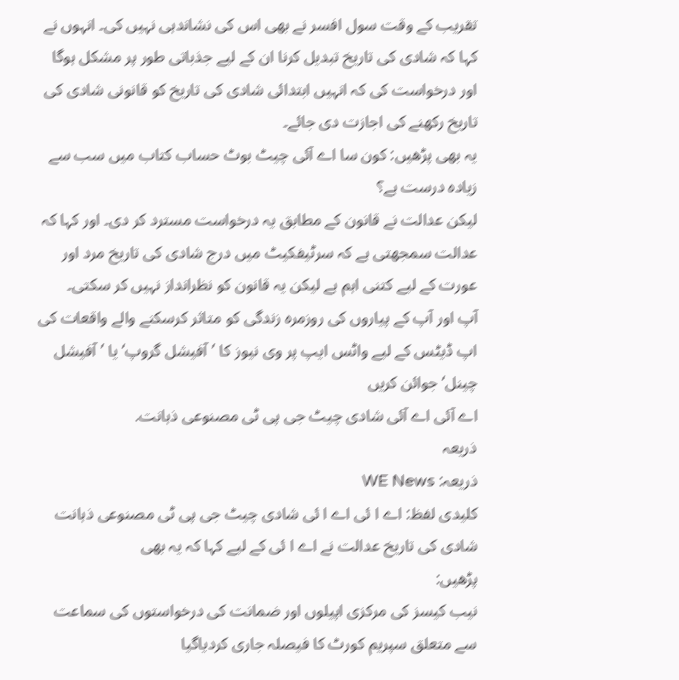تقریب کے وقت سول افسر نے بھی اس کی نشاندہی نہیں کی۔ انہوں نے کہا کہ شادی کی تاریخ تبدیل کرنا ان کے لیے جذباتی طور پر مشکل ہوگا اور درخواست کی کہ انہیں ابتدائی شادی کی تاریخ کو قانونی شادی کی تاریخ رکھنے کی اجازت دی جائے۔
یہ بھی پڑھیں: کون سا اے آئی چیٹ بوٹ حساب کتاب میں سب سے زیادہ درست ہے؟
لیکن عدالت نے قانون کے مطابق یہ درخواست مسترد کر دی۔ اور کہا کہ عدالت سمجھتی ہے کہ سرٹیفکیٹ میں درج شادی کی تاریخ مرد اور عورت کے لیے کتنی اہم ہے لیکن یہ قانون کو نظرانداز نہیں کر سکتی۔
آپ اور آپ کے پیاروں کی روزمرہ زندگی کو متاثر کرسکنے والے واقعات کی اپ ڈیٹس کے لیے واٹس ایپ پر وی نیوز کا ’آفیشل گروپ‘ یا ’آفیشل چینل‘ جوائن کریں
اے آئی اے آئی شادی چیٹ جی پی ٹی مصنوعی ذہانت.
ذریعہ
ذریعہ: WE News
کلیدی لفظ: اے ا ئی اے ا ئی شادی چیٹ جی پی ٹی مصنوعی ذہانت شادی کی تاریخ عدالت نے اے ا ئی کے لیے کہا کہ یہ بھی
پڑھیں:
نیب کیسز کی مرکزی اپیلوں اور ضمانت کی درخواستوں کی سماعت سے متعلق سپریم کورٹ کا فیصلہ جاری کردیاگیا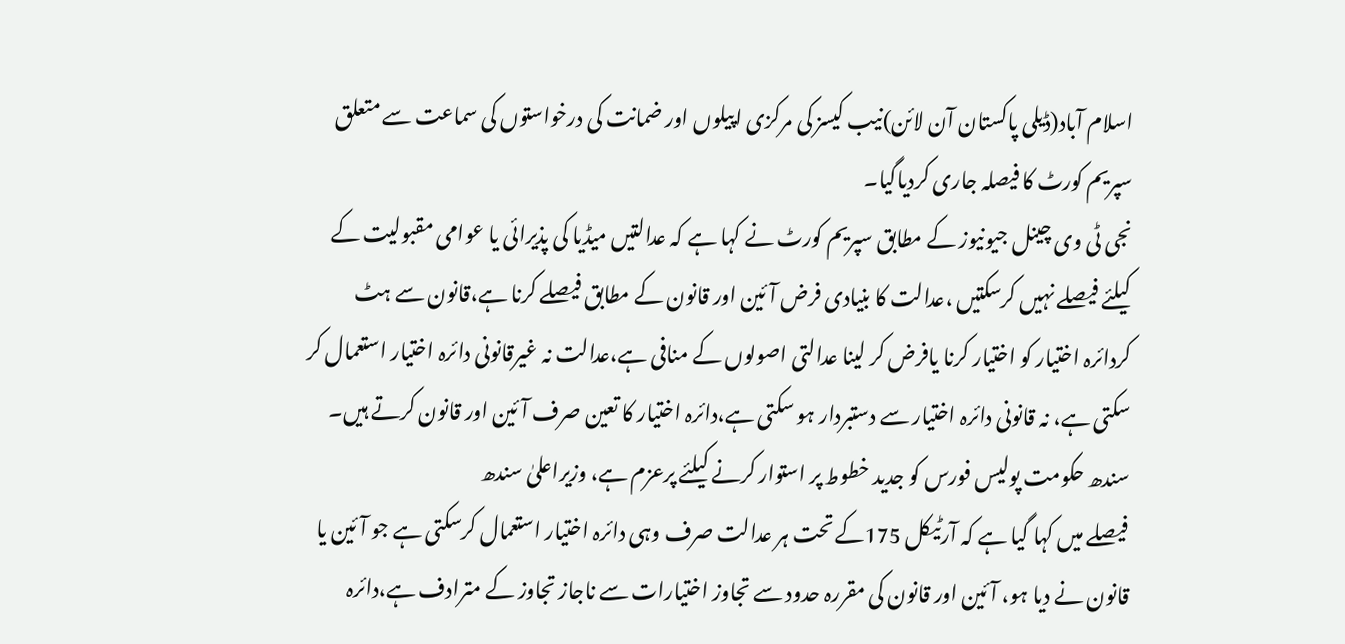اسلام آباد(ڈیلی پاکستان آن لائن)نیب کیسز کی مرکزی اپیلوں اور ضمانت کی درخواستوں کی سماعت سے متعلق سپریم کورٹ کا فیصلہ جاری کردیاگیا۔
نجی ٹی وی چینل جیونیوز کے مطابق سپریم کورٹ نے کہا ہے کہ عدالتیں میڈیا کی پذیرائی یا عوامی مقبولیت کے کیلئے فیصلے نہیں کرسکتیں ،عدالت کا بنیادی فرض آئین اور قانون کے مطابق فیصلے کرنا ہے،قانون سے ہٹ کردائرہ اختیار کو اختیار کرنا یافرض کر لینا عدالتی اصولوں کے منافی ہے،عدالت نہ غیرقانونی دائرہ اختیار استعمال کر سکتی ہے، نہ قانونی دائرہ اختیار سے دستبردار ہو سکتی ہے،دائرہ اختیار کا تعین صرف آئین اور قانون کرتے ہیں۔
سندھ حکومت پولیس فورس کو جدید خطوط پر استوار کرنے کیلئے پرعزم ہے، وزیراعلیٰ سندھ
فیصلے میں کہا گیا ہے کہ آرٹیکل 175کے تحت ہر عدالت صرف وہی دائرہ اختیار استعمال کرسکتی ہے جو آئین یا قانون نے دیا ہو، آئین اور قانون کی مقررہ حدود سے تجاوز اختیارات سے ناجاز تجاوز کے مترادف ہے،دائرہ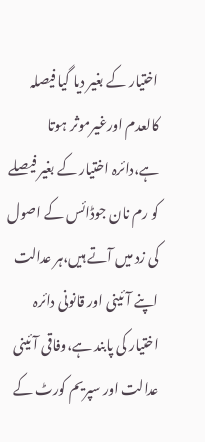اختیار کے بغیر دیا گیا فیصلہ کالعدم اورغیرموثر ہوتا ہے،دائرہ اختیار کے بغیر فیصلے کو رم نان جوڈائس کے اصول کی زد میں آتے ہیں،ہر عدالت اپنے آئینی اور قانونی دائرہ اختیار کی پابند ہے،وفاقی آئینی عدالت اور سپریم کورٹ کے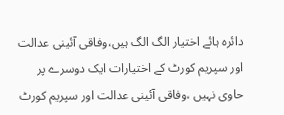دائرہ ہائے اختیار الگ الگ ہیں،وفاقی آئینی عدالت اور سپریم کورٹ کے اختیارات ایک دوسرے پر حاوی نہیں ،وفاقی آئینی عدالت اور سپریم کورٹ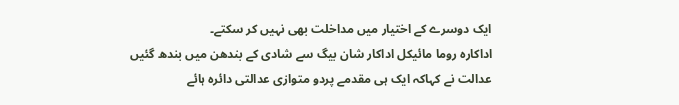ایک دوسرے کے اختیار میں مداخلت بھی نہیں کر سکتے۔
اداکارہ روما مائیکل اداکار شان بیگ سے شادی کے بندھن میں بندھ گئیں
عدالت نے کہاکہ ایک ہی مقدمے پردو متوازی عدالتی دائرہ ہائے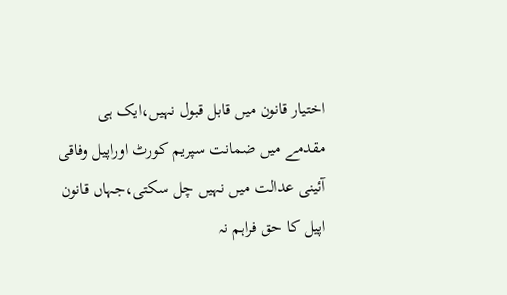اختیار قانون میں قابل قبول نہیں،ایک ہی مقدمے میں ضمانت سپریم کورٹ اوراپیل وفاقی آئینی عدالت میں نہیں چل سکتی،جہاں قانون اپیل کا حق فراہم نہ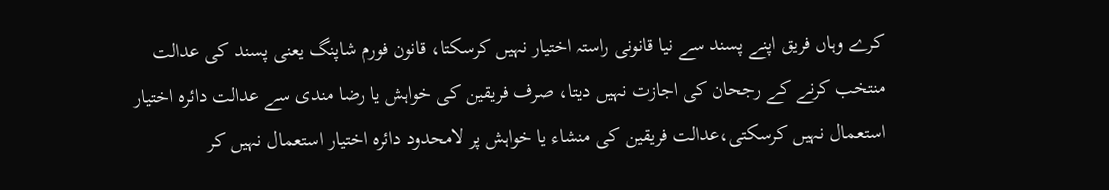کرے وہاں فریق اپنے پسند سے نیا قانونی راستہ اختیار نہیں کرسکتا، قانون فورم شاپنگ یعنی پسند کی عدالت منتخب کرنے کے رجحان کی اجازت نہیں دیتا، صرف فریقین کی خواہش یا رضا مندی سے عدالت دائرہ اختیار استعمال نہیں کرسکتی،عدالت فریقین کی منشاء یا خواہش پر لامحدود دائرہ اختیار استعمال نہیں کر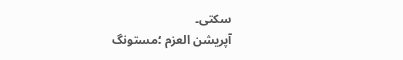سکتی۔
آپریشن العزم ؛مستونگ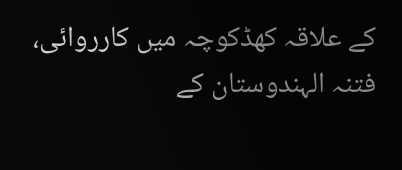کے علاقہ کھڈکوچہ میں کارروائی، فتنہ الہندوستان کے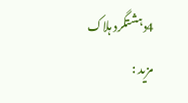4دہشتگرد ہلاک
مزید :